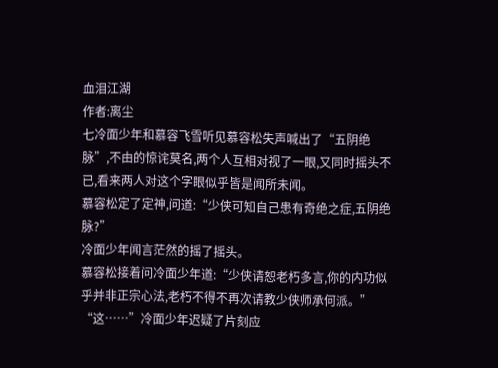血泪江湖
作者:离尘
七冷面少年和慕容飞雪听见慕容松失声喊出了“五阴绝脉”,不由的惊诧莫名,两个人互相对视了一眼,又同时摇头不已,看来两人对这个字眼似乎皆是闻所未闻。
慕容松定了定神,问道:“少侠可知自己患有奇绝之症,五阴绝脉?”
冷面少年闻言茫然的摇了摇头。
慕容松接着问冷面少年道:“少侠请恕老朽多言,你的内功似乎并非正宗心法,老朽不得不再次请教少侠师承何派。”
“这……”冷面少年迟疑了片刻应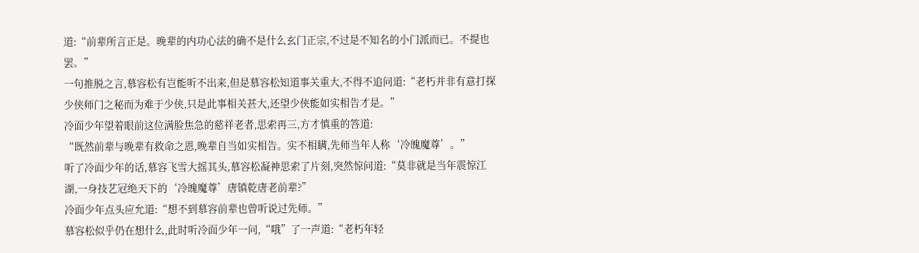道:“前辈所言正是。晚辈的内功心法的确不是什么玄门正宗,不过是不知名的小门派而已。不提也罢。”
一句推脱之言,慕容松有岂能听不出来,但是慕容松知道事关重大,不得不追问道:“老朽并非有意打探少侠师门之秘而为难于少侠,只是此事相关甚大,还望少侠能如实相告才是。”
冷面少年望着眼前这位满脸焦急的慈祥老者,思索再三,方才慎重的答道:
“既然前辈与晚辈有救命之恩,晚辈自当如实相告。实不相瞒,先师当年人称‘冷魄魔尊’。”
听了冷面少年的话,慕容飞雪大摇其头,慕容松凝神思索了片刻,突然惊问道:“莫非就是当年震惊江湖,一身技艺冠绝天下的‘冷魄魔尊’唐镇乾唐老前辈?”
冷面少年点头应允道:“想不到慕容前辈也曾听说过先师。”
慕容松似乎仍在想什么,此时听冷面少年一问,“哦”了一声道:“老朽年轻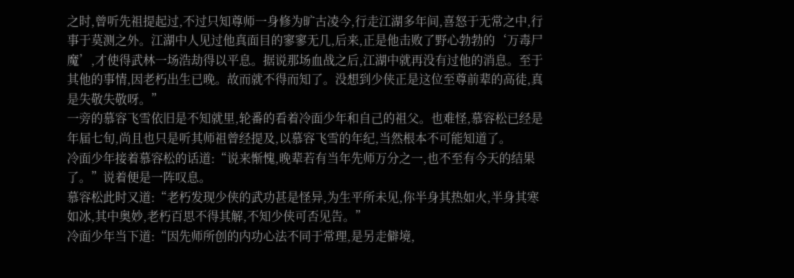之时,曾听先祖提起过,不过只知尊师一身修为旷古凌今,行走江湖多年间,喜怒于无常之中,行事于莫测之外。江湖中人见过他真面目的寥寥无几,后来,正是他击败了野心勃勃的‘万毒尸魔’,才使得武林一场浩劫得以平息。据说那场血战之后,江湖中就再没有过他的消息。至于其他的事情,因老朽出生已晚。故而就不得而知了。没想到少侠正是这位至尊前辈的高徒,真是失敬失敬呀。”
一旁的慕容飞雪依旧是不知就里,轮番的看着冷面少年和自己的祖父。也难怪,慕容松已经是年届七旬,尚且也只是听其师祖曾经提及,以慕容飞雪的年纪,当然根本不可能知道了。
冷面少年接着慕容松的话道:“说来惭愧,晚辈若有当年先师万分之一,也不至有今天的结果了。”说着便是一阵叹息。
慕容松此时又道:“老朽发现少侠的武功甚是怪异,为生平所未见,你半身其热如火,半身其寒如冰,其中奥妙,老朽百思不得其解,不知少侠可否见告。”
冷面少年当下道:“因先师所创的内功心法不同于常理,是另走僻境,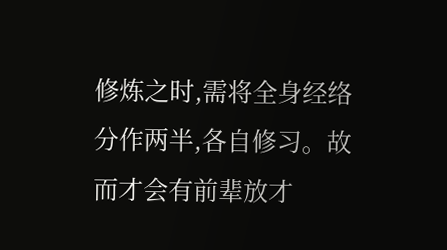修炼之时,需将全身经络分作两半,各自修习。故而才会有前辈放才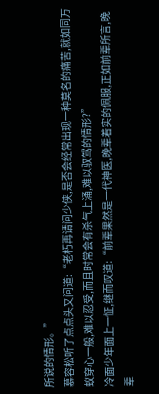所说的情形。”
慕容松听了点点头又问道:“老朽再请问少侠,是否会经常出现一种莫名的痛苦,就如同万蚁穿心一般,难以忍受,而且时常会有杀气上涌,难以驭驾的情形?”
冷面少年面上一怔,继而叹道:“前辈果然是一代神医,晚辈着实的佩服,正如前辈所言,晚辈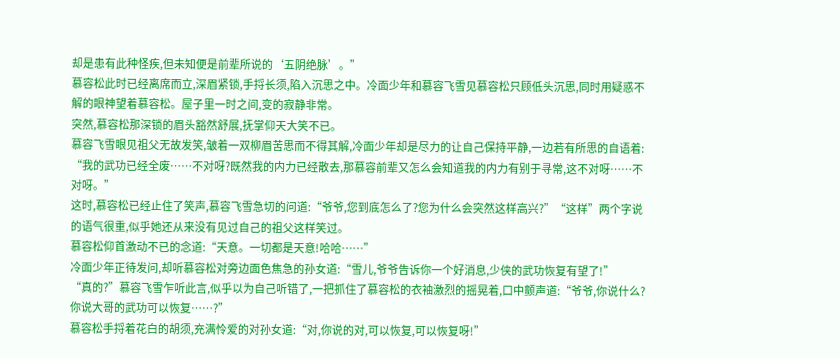却是患有此种怪疾,但未知便是前辈所说的‘五阴绝脉’。”
慕容松此时已经离席而立,深眉紧锁,手捋长须,陷入沉思之中。冷面少年和慕容飞雪见慕容松只顾低头沉思,同时用疑惑不解的眼神望着慕容松。屋子里一时之间,变的寂静非常。
突然,慕容松那深锁的眉头豁然舒展,抚掌仰天大笑不已。
慕容飞雪眼见祖父无故发笑,皱着一双柳眉苦思而不得其解,冷面少年却是尽力的让自己保持平静,一边若有所思的自语着:
“我的武功已经全废……不对呀?既然我的内力已经散去,那慕容前辈又怎么会知道我的内力有别于寻常,这不对呀……不对呀。”
这时,慕容松已经止住了笑声,慕容飞雪急切的问道:“爷爷,您到底怎么了?您为什么会突然这样高兴?”“这样”两个字说的语气很重,似乎她还从来没有见过自己的祖父这样笑过。
慕容松仰首激动不已的念道:“天意。一切都是天意!哈哈……”
冷面少年正待发问,却听慕容松对旁边面色焦急的孙女道:“雪儿,爷爷告诉你一个好消息,少侠的武功恢复有望了!”
“真的?”慕容飞雪乍听此言,似乎以为自己听错了,一把抓住了慕容松的衣袖激烈的摇晃着,口中颤声道:“爷爷,你说什么?你说大哥的武功可以恢复……?”
慕容松手捋着花白的胡须,充满怜爱的对孙女道:“对,你说的对,可以恢复,可以恢复呀!”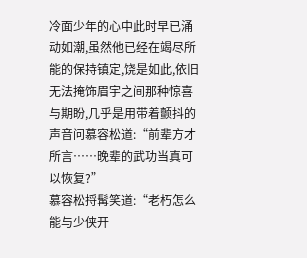冷面少年的心中此时早已涌动如潮,虽然他已经在竭尽所能的保持镇定,饶是如此,依旧无法掩饰眉宇之间那种惊喜与期盼,几乎是用带着颤抖的声音问慕容松道:“前辈方才所言……晚辈的武功当真可以恢复?”
慕容松捋髯笑道:“老朽怎么能与少侠开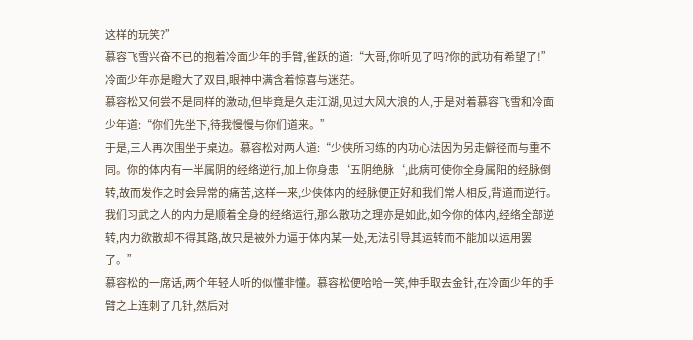这样的玩笑?”
慕容飞雪兴奋不已的抱着冷面少年的手臂,雀跃的道:“大哥,你听见了吗?你的武功有希望了!”
冷面少年亦是瞪大了双目,眼神中满含着惊喜与迷茫。
慕容松又何尝不是同样的激动,但毕竟是久走江湖,见过大风大浪的人,于是对着慕容飞雪和冷面少年道:“你们先坐下,待我慢慢与你们道来。”
于是,三人再次围坐于桌边。慕容松对两人道:“少侠所习练的内功心法因为另走僻径而与重不同。你的体内有一半属阴的经络逆行,加上你身患‘五阴绝脉‘,此病可使你全身属阳的经脉倒转,故而发作之时会异常的痛苦,这样一来,少侠体内的经脉便正好和我们常人相反,背道而逆行。我们习武之人的内力是顺着全身的经络运行,那么散功之理亦是如此,如今你的体内,经络全部逆转,内力欲散却不得其路,故只是被外力逼于体内某一处,无法引导其运转而不能加以运用罢了。”
慕容松的一席话,两个年轻人听的似懂非懂。慕容松便哈哈一笑,伸手取去金针,在冷面少年的手臂之上连刺了几针,然后对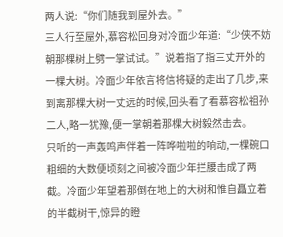两人说:“你们随我到屋外去。”
三人行至屋外,慕容松回身对冷面少年道:“少侠不妨朝那棵树上劈一掌试试。”说着指了指三丈开外的一棵大树。冷面少年依言将信将疑的走出了几步,来到离那棵大树一丈远的时候,回头看了看慕容松祖孙二人,略一犹豫,便一掌朝着那棵大树毅然击去。
只听的一声轰鸣声伴着一阵哗啦啦的响动,一棵碗口粗细的大数便顷刻之间被冷面少年拦腰击成了两截。冷面少年望着那倒在地上的大树和惟自矗立着的半截树干,惊异的瞪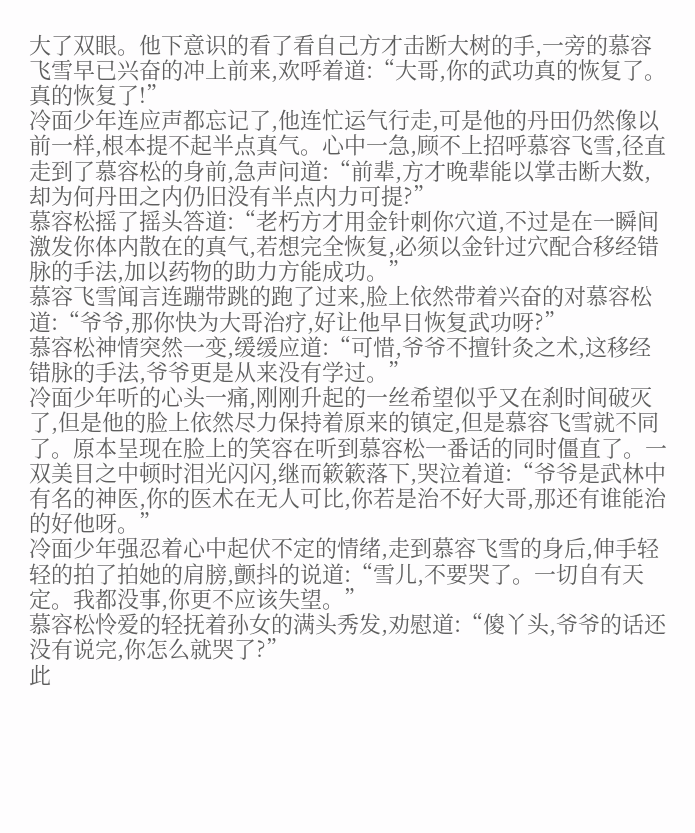大了双眼。他下意识的看了看自己方才击断大树的手,一旁的慕容飞雪早已兴奋的冲上前来,欢呼着道:“大哥,你的武功真的恢复了。真的恢复了!”
冷面少年连应声都忘记了,他连忙运气行走,可是他的丹田仍然像以前一样,根本提不起半点真气。心中一急,顾不上招呼慕容飞雪,径直走到了慕容松的身前,急声问道:“前辈,方才晚辈能以掌击断大数,却为何丹田之内仍旧没有半点内力可提?”
慕容松摇了摇头答道:“老朽方才用金针刺你穴道,不过是在一瞬间激发你体内散在的真气,若想完全恢复,必须以金针过穴配合移经错脉的手法,加以药物的助力方能成功。”
慕容飞雪闻言连蹦带跳的跑了过来,脸上依然带着兴奋的对慕容松道:“爷爷,那你快为大哥治疗,好让他早日恢复武功呀?”
慕容松神情突然一变,缓缓应道:“可惜,爷爷不擅针灸之术,这移经错脉的手法,爷爷更是从来没有学过。”
冷面少年听的心头一痛,刚刚升起的一丝希望似乎又在刹时间破灭了,但是他的脸上依然尽力保持着原来的镇定,但是慕容飞雪就不同了。原本呈现在脸上的笑容在听到慕容松一番话的同时僵直了。一双美目之中顿时泪光闪闪,继而簌簌落下,哭泣着道:“爷爷是武林中有名的神医,你的医术在无人可比,你若是治不好大哥,那还有谁能治的好他呀。”
冷面少年强忍着心中起伏不定的情绪,走到慕容飞雪的身后,伸手轻轻的拍了拍她的肩膀,颤抖的说道:“雪儿,不要哭了。一切自有天定。我都没事,你更不应该失望。”
慕容松怜爱的轻抚着孙女的满头秀发,劝慰道:“傻丫头,爷爷的话还没有说完,你怎么就哭了?”
此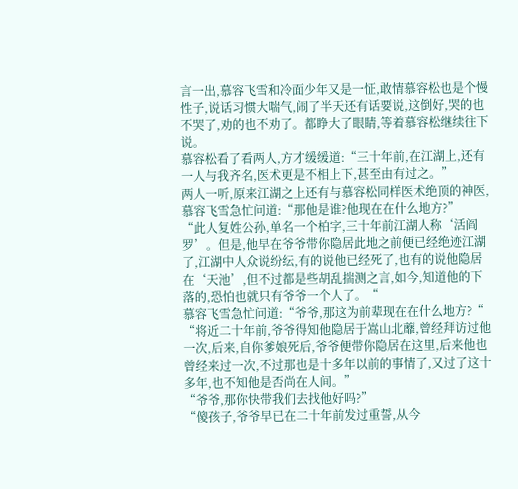言一出,慕容飞雪和冷面少年又是一怔,敢情慕容松也是个慢性子,说话习惯大喘气,闹了半天还有话要说,这倒好,哭的也不哭了,劝的也不劝了。都睁大了眼睛,等着慕容松继续往下说。
慕容松看了看两人,方才缓缓道:“三十年前,在江湖上,还有一人与我齐名,医术更是不相上下,甚至由有过之。”
两人一听,原来江湖之上还有与慕容松同样医术绝顶的神医,慕容飞雪急忙问道:“那他是谁?他现在在什么地方?”
“此人复姓公孙,单名一个柏字,三十年前江湖人称‘活阎罗’。但是,他早在爷爷带你隐居此地之前便已经绝迹江湖了,江湖中人众说纷纭,有的说他已经死了,也有的说他隐居在‘天池’,但不过都是些胡乱揣测之言,如今,知道他的下落的,恐怕也就只有爷爷一个人了。“
慕容飞雪急忙问道:“爷爷,那这为前辈现在在什么地方?“
“将近二十年前,爷爷得知他隐居于嵩山北蘼,曾经拜访过他一次,后来,自你爹娘死后,爷爷便带你隐居在这里,后来他也曾经来过一次,不过那也是十多年以前的事情了,又过了这十多年,也不知他是否尚在人间。”
“爷爷,那你快带我们去找他好吗?”
“傻孩子,爷爷早已在二十年前发过重誓,从今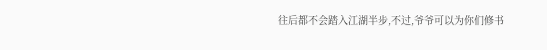往后都不会踏入江湖半步,不过,爷爷可以为你们修书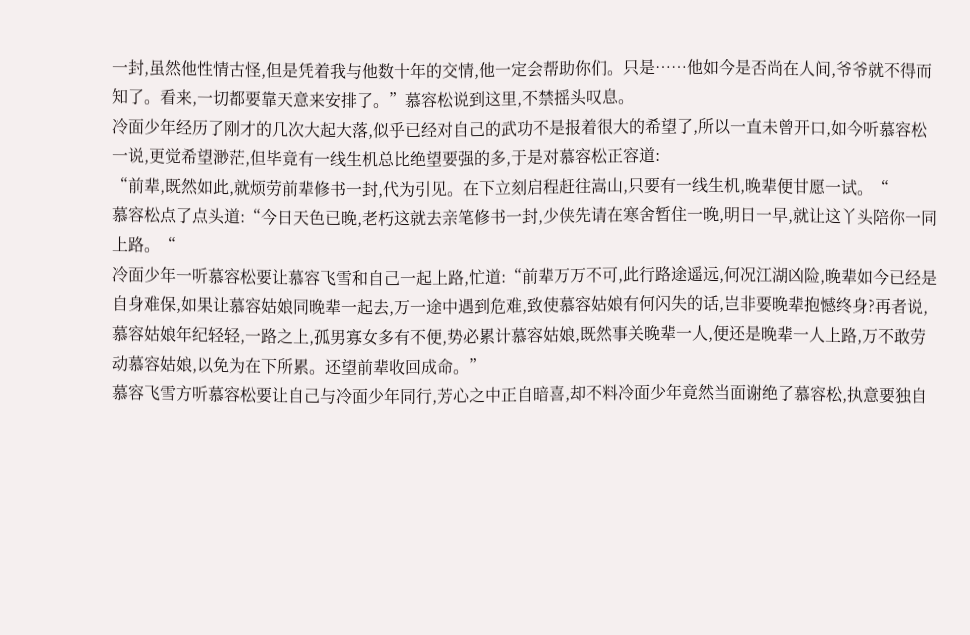一封,虽然他性情古怪,但是凭着我与他数十年的交情,他一定会帮助你们。只是……他如今是否尚在人间,爷爷就不得而知了。看来,一切都要靠天意来安排了。”慕容松说到这里,不禁摇头叹息。
冷面少年经历了刚才的几次大起大落,似乎已经对自己的武功不是报着很大的希望了,所以一直未曾开口,如今听慕容松一说,更觉希望渺茫,但毕竟有一线生机总比绝望要强的多,于是对慕容松正容道:
“前辈,既然如此,就烦劳前辈修书一封,代为引见。在下立刻启程赶往嵩山,只要有一线生机,晚辈便甘愿一试。“
慕容松点了点头道:“今日天色已晚,老朽这就去亲笔修书一封,少侠先请在寒舍暂住一晚,明日一早,就让这丫头陪你一同上路。“
冷面少年一听慕容松要让慕容飞雪和自己一起上路,忙道:“前辈万万不可,此行路途遥远,何况江湖凶险,晚辈如今已经是自身难保,如果让慕容姑娘同晚辈一起去,万一途中遇到危难,致使慕容姑娘有何闪失的话,岂非要晚辈抱憾终身?再者说,慕容姑娘年纪轻轻,一路之上,孤男寡女多有不便,势必累计慕容姑娘,既然事关晚辈一人,便还是晚辈一人上路,万不敢劳动慕容姑娘,以免为在下所累。还望前辈收回成命。”
慕容飞雪方听慕容松要让自己与冷面少年同行,芳心之中正自暗喜,却不料冷面少年竟然当面谢绝了慕容松,执意要独自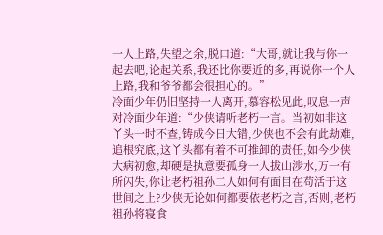一人上路,失望之余,脱口道:“大哥,就让我与你一起去吧,论起关系,我还比你要近的多,再说你一个人上路,我和爷爷都会很担心的。”
冷面少年仍旧坚持一人离开,慕容松见此,叹息一声对冷面少年道:“少侠请听老朽一言。当初如非这丫头一时不查,铸成今日大错,少侠也不会有此劫难,追根究底,这丫头都有着不可推卸的责任,如今少侠大病初愈,却硬是执意要孤身一人拔山涉水,万一有所闪失,你让老朽祖孙二人如何有面目在苟活于这世间之上?少侠无论如何都要依老朽之言,否则,老朽祖孙将寝食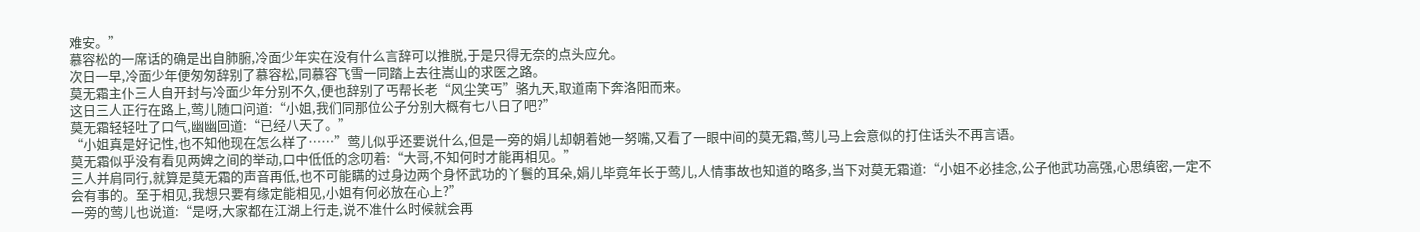难安。”
慕容松的一席话的确是出自肺腑,冷面少年实在没有什么言辞可以推脱,于是只得无奈的点头应允。
次日一早,冷面少年便匆匆辞别了慕容松,同慕容飞雪一同踏上去往嵩山的求医之路。
莫无霜主仆三人自开封与冷面少年分别不久,便也辞别了丐帮长老“风尘笑丐”骆九天,取道南下奔洛阳而来。
这日三人正行在路上,莺儿随口问道:“小姐,我们同那位公子分别大概有七八日了吧?”
莫无霜轻轻吐了口气,幽幽回道:“已经八天了。”
“小姐真是好记性,也不知他现在怎么样了……”莺儿似乎还要说什么,但是一旁的娟儿却朝着她一努嘴,又看了一眼中间的莫无霜,莺儿马上会意似的打住话头不再言语。
莫无霜似乎没有看见两婢之间的举动,口中低低的念叨着:“大哥,不知何时才能再相见。”
三人并肩同行,就算是莫无霜的声音再低,也不可能瞒的过身边两个身怀武功的丫鬟的耳朵,娟儿毕竟年长于莺儿,人情事故也知道的略多,当下对莫无霜道:“小姐不必挂念,公子他武功高强,心思缜密,一定不会有事的。至于相见,我想只要有缘定能相见,小姐有何必放在心上?”
一旁的莺儿也说道:“是呀,大家都在江湖上行走,说不准什么时候就会再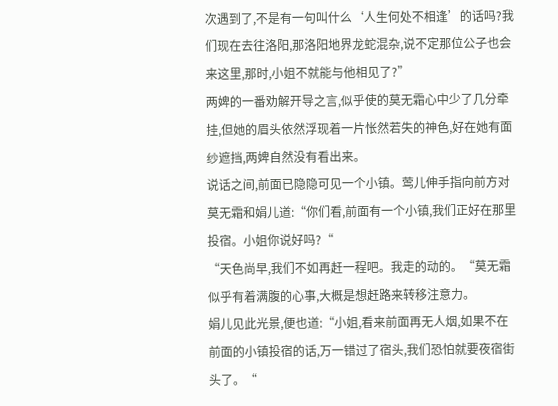次遇到了,不是有一句叫什么‘人生何处不相逢’的话吗?我们现在去往洛阳,那洛阳地界龙蛇混杂,说不定那位公子也会来这里,那时,小姐不就能与他相见了?”
两婢的一番劝解开导之言,似乎使的莫无霜心中少了几分牵挂,但她的眉头依然浮现着一片怅然若失的神色,好在她有面纱遮挡,两婢自然没有看出来。
说话之间,前面已隐隐可见一个小镇。莺儿伸手指向前方对莫无霜和娟儿道:“你们看,前面有一个小镇,我们正好在那里投宿。小姐你说好吗?“
“天色尚早,我们不如再赶一程吧。我走的动的。“莫无霜似乎有着满腹的心事,大概是想赶路来转移注意力。
娟儿见此光景,便也道:“小姐,看来前面再无人烟,如果不在前面的小镇投宿的话,万一错过了宿头,我们恐怕就要夜宿街头了。“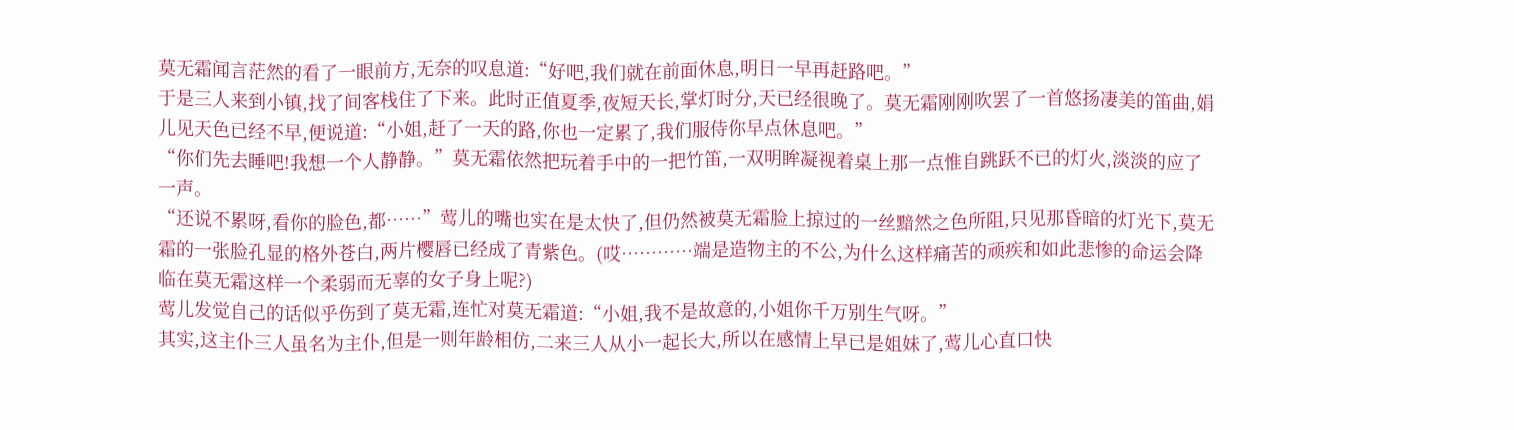莫无霜闻言茫然的看了一眼前方,无奈的叹息道:“好吧,我们就在前面休息,明日一早再赶路吧。”
于是三人来到小镇,找了间客栈住了下来。此时正值夏季,夜短天长,掌灯时分,天已经很晚了。莫无霜刚刚吹罢了一首悠扬凄美的笛曲,娟儿见天色已经不早,便说道:“小姐,赶了一天的路,你也一定累了,我们服侍你早点休息吧。”
“你们先去睡吧!我想一个人静静。”莫无霜依然把玩着手中的一把竹笛,一双明眸凝视着桌上那一点惟自跳跃不已的灯火,淡淡的应了一声。
“还说不累呀,看你的脸色,都……”莺儿的嘴也实在是太快了,但仍然被莫无霜脸上掠过的一丝黯然之色所阻,只见那昏暗的灯光下,莫无霜的一张脸孔显的格外苍白,两片樱唇已经成了青紫色。(哎…………端是造物主的不公,为什么这样痛苦的顽疾和如此悲惨的命运会降临在莫无霜这样一个柔弱而无辜的女子身上呢?)
莺儿发觉自己的话似乎伤到了莫无霜,连忙对莫无霜道:“小姐,我不是故意的,小姐你千万别生气呀。”
其实,这主仆三人虽名为主仆,但是一则年龄相仿,二来三人从小一起长大,所以在感情上早已是姐妹了,莺儿心直口快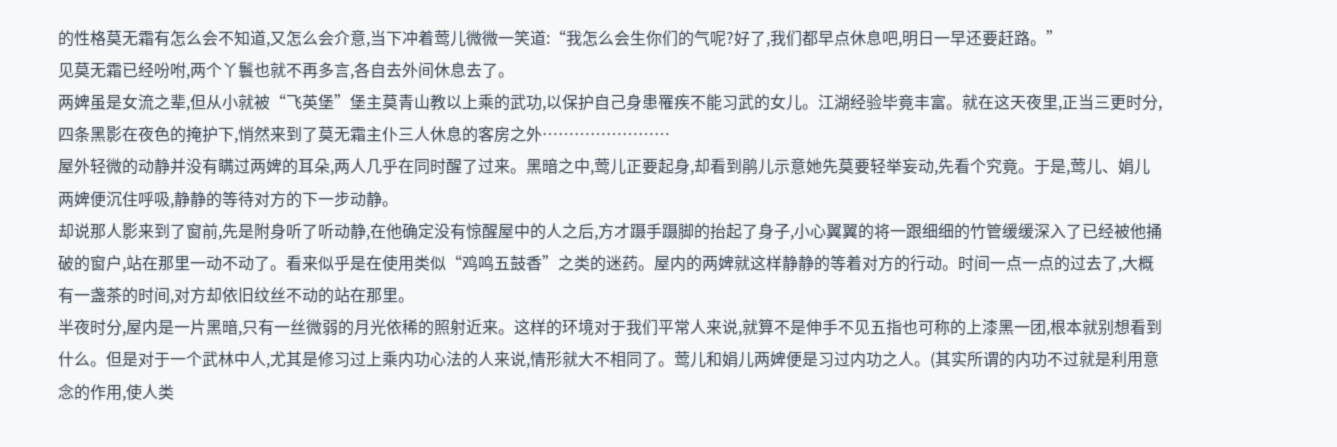的性格莫无霜有怎么会不知道,又怎么会介意,当下冲着莺儿微微一笑道:“我怎么会生你们的气呢?好了,我们都早点休息吧,明日一早还要赶路。”
见莫无霜已经吩咐,两个丫鬟也就不再多言,各自去外间休息去了。
两婢虽是女流之辈,但从小就被“飞英堡”堡主莫青山教以上乘的武功,以保护自己身患罹疾不能习武的女儿。江湖经验毕竟丰富。就在这天夜里,正当三更时分,四条黑影在夜色的掩护下,悄然来到了莫无霜主仆三人休息的客房之外……………………
屋外轻微的动静并没有瞒过两婢的耳朵,两人几乎在同时醒了过来。黑暗之中,莺儿正要起身,却看到鹃儿示意她先莫要轻举妄动,先看个究竟。于是,莺儿、娟儿两婢便沉住呼吸,静静的等待对方的下一步动静。
却说那人影来到了窗前,先是附身听了听动静,在他确定没有惊醒屋中的人之后,方才蹑手蹑脚的抬起了身子,小心翼翼的将一跟细细的竹管缓缓深入了已经被他捅破的窗户,站在那里一动不动了。看来似乎是在使用类似“鸡鸣五鼓香”之类的迷药。屋内的两婢就这样静静的等着对方的行动。时间一点一点的过去了,大概有一盏茶的时间,对方却依旧纹丝不动的站在那里。
半夜时分,屋内是一片黑暗,只有一丝微弱的月光依稀的照射近来。这样的环境对于我们平常人来说,就算不是伸手不见五指也可称的上漆黑一团,根本就别想看到什么。但是对于一个武林中人,尤其是修习过上乘内功心法的人来说,情形就大不相同了。莺儿和娟儿两婢便是习过内功之人。(其实所谓的内功不过就是利用意念的作用,使人类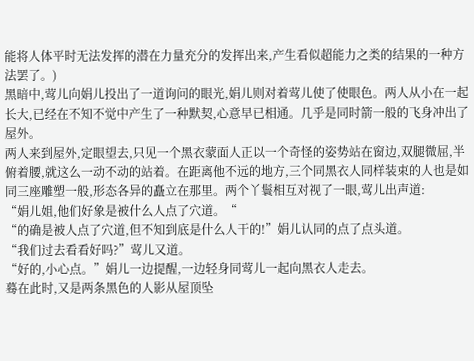能将人体平时无法发挥的潜在力量充分的发挥出来,产生看似超能力之类的结果的一种方法罢了。)
黑暗中,莺儿向娟儿投出了一道询问的眼光,娟儿则对着莺儿使了使眼色。两人从小在一起长大,已经在不知不觉中产生了一种默契,心意早已相通。几乎是同时箭一般的飞身冲出了屋外。
两人来到屋外,定眼望去,只见一个黑衣蒙面人正以一个奇怪的姿势站在窗边,双腿微屈,半俯着腰,就这么一动不动的站着。在距离他不远的地方,三个同黑衣人同样装束的人也是如同三座雕塑一般,形态各异的矗立在那里。两个丫鬟相互对视了一眼,莺儿出声道:
“娟儿姐,他们好象是被什么人点了穴道。“
“的确是被人点了穴道,但不知到底是什么人干的!”娟儿认同的点了点头道。
“我们过去看看好吗?”莺儿又道。
“好的,小心点。”娟儿一边提醒,一边轻身同莺儿一起向黑衣人走去。
蓦在此时,又是两条黑色的人影从屋顶坠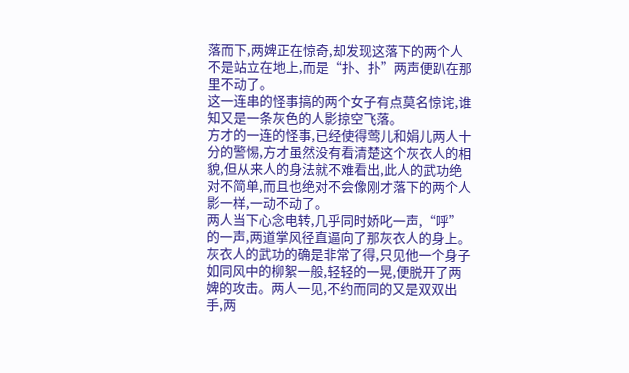落而下,两婢正在惊奇,却发现这落下的两个人不是站立在地上,而是“扑、扑”两声便趴在那里不动了。
这一连串的怪事搞的两个女子有点莫名惊诧,谁知又是一条灰色的人影掠空飞落。
方才的一连的怪事,已经使得莺儿和娟儿两人十分的警惕,方才虽然没有看清楚这个灰衣人的相貌,但从来人的身法就不难看出,此人的武功绝对不简单,而且也绝对不会像刚才落下的两个人影一样,一动不动了。
两人当下心念电转,几乎同时娇叱一声,“呼”的一声,两道掌风径直逼向了那灰衣人的身上。灰衣人的武功的确是非常了得,只见他一个身子如同风中的柳絮一般,轻轻的一晃,便脱开了两婢的攻击。两人一见,不约而同的又是双双出手,两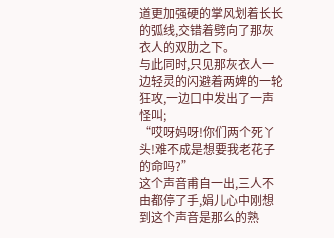道更加强硬的掌风划着长长的弧线,交错着劈向了那灰衣人的双肋之下。
与此同时,只见那灰衣人一边轻灵的闪避着两婢的一轮狂攻,一边口中发出了一声怪叫;
“哎呀妈呀!你们两个死丫头!难不成是想要我老花子的命吗?”
这个声音甫自一出,三人不由都停了手,娟儿心中刚想到这个声音是那么的熟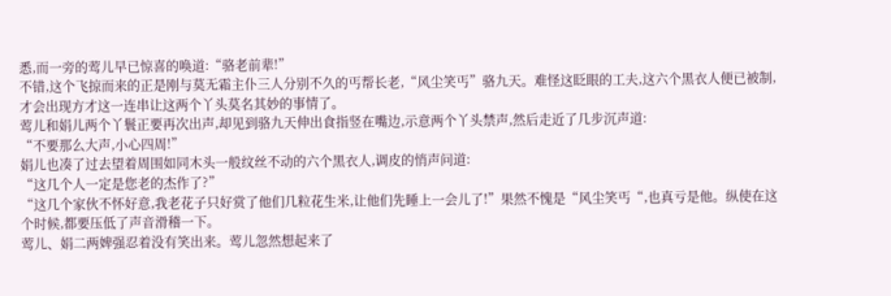悉,而一旁的莺儿早已惊喜的唤道:“骆老前辈!”
不错,这个飞掠而来的正是刚与莫无霜主仆三人分别不久的丐帮长老,“风尘笑丐”骆九天。难怪这眨眼的工夫,这六个黑衣人便已被制,才会出现方才这一连串让这两个丫头莫名其妙的事情了。
莺儿和娟儿两个丫鬟正要再次出声,却见到骆九天伸出食指竖在嘴边,示意两个丫头禁声,然后走近了几步沉声道:
“不要那么大声,小心四周!”
娟儿也凑了过去望着周围如同木头一般纹丝不动的六个黑衣人,调皮的悄声问道:
“这几个人一定是您老的杰作了?”
“这几个家伙不怀好意,我老花子只好赏了他们几粒花生米,让他们先睡上一会儿了!”果然不愧是“风尘笑丐“,也真亏是他。纵使在这个时候,都要压低了声音滑稽一下。
莺儿、娟二两婢强忍着没有笑出来。莺儿忽然想起来了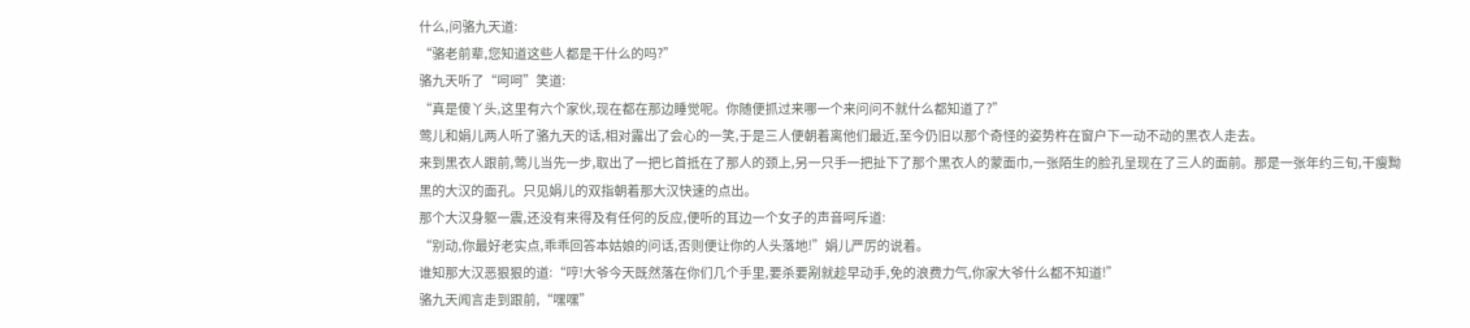什么,问骆九天道:
“骆老前辈,您知道这些人都是干什么的吗?”
骆九天听了“呵呵”笑道:
“真是傻丫头,这里有六个家伙,现在都在那边睡觉呢。你随便抓过来哪一个来问问不就什么都知道了?”
莺儿和娟儿两人听了骆九天的话,相对露出了会心的一笑,于是三人便朝着离他们最近,至今仍旧以那个奇怪的姿势杵在窗户下一动不动的黑衣人走去。
来到黑衣人跟前,莺儿当先一步,取出了一把匕首抵在了那人的颈上,另一只手一把扯下了那个黑衣人的蒙面巾,一张陌生的脸孔呈现在了三人的面前。那是一张年约三旬,干瘦黝黑的大汉的面孔。只见娟儿的双指朝着那大汉快速的点出。
那个大汉身躯一震,还没有来得及有任何的反应,便听的耳边一个女子的声音呵斥道:
“别动,你最好老实点,乖乖回答本姑娘的问话,否则便让你的人头落地!”娟儿严厉的说着。
谁知那大汉恶狠狠的道:“哼!大爷今天既然落在你们几个手里,要杀要剐就趁早动手,免的浪费力气,你家大爷什么都不知道!”
骆九天闻言走到跟前,“嘿嘿”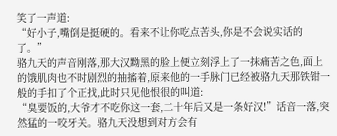笑了一声道:
“好小子,嘴倒是挺硬的。看来不让你吃点苦头,你是不会说实话的了。”
骆九天的声音刚落,那大汉黝黑的脸上便立刻浮上了一抹痛苦之色,面上的饿肌肉也不时剧烈的抽搐着,原来他的一手脉门已经被骆九天那铁钳一般的手扣了个正找,此时只见他恨很的叫道:
“臭要饭的,大爷才不吃你这一套,二十年后又是一条好汉!”话音一落,突然猛的一咬牙关。骆九天没想到对方会有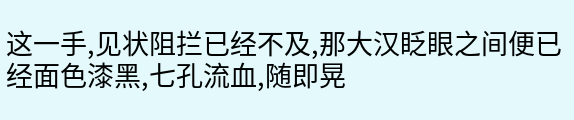这一手,见状阻拦已经不及,那大汉眨眼之间便已经面色漆黑,七孔流血,随即晃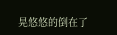晃悠悠的倒在了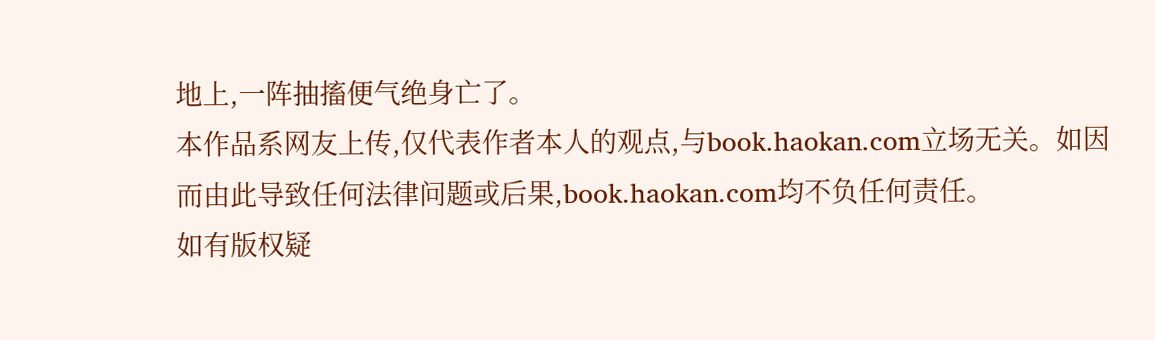地上,一阵抽搐便气绝身亡了。
本作品系网友上传,仅代表作者本人的观点,与book.haokan.com立场无关。如因而由此导致任何法律问题或后果,book.haokan.com均不负任何责任。
如有版权疑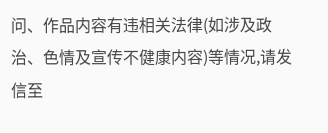问、作品内容有违相关法律(如涉及政治、色情及宣传不健康内容)等情况,请发信至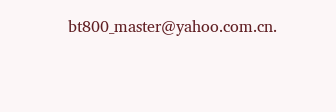bt800_master@yahoo.com.cn.